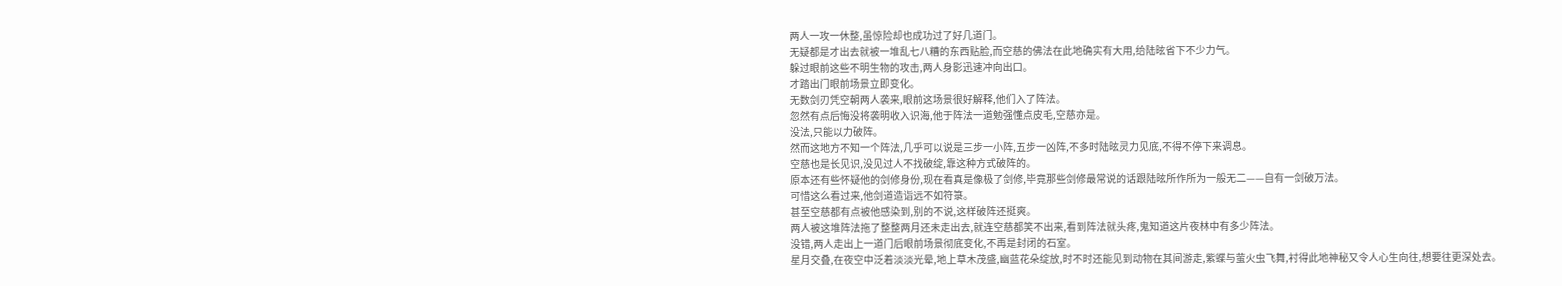两人一攻一休整,虽惊险却也成功过了好几道门。
无疑都是才出去就被一堆乱七八糟的东西贴脸,而空慈的佛法在此地确实有大用,给陆昡省下不少力气。
躲过眼前这些不明生物的攻击,两人身影迅速冲向出口。
才踏出门眼前场景立即变化。
无数剑刃凭空朝两人袭来,眼前这场景很好解释,他们入了阵法。
忽然有点后悔没将袭明收入识海,他于阵法一道勉强懂点皮毛,空慈亦是。
没法,只能以力破阵。
然而这地方不知一个阵法,几乎可以说是三步一小阵,五步一凶阵,不多时陆昡灵力见底,不得不停下来调息。
空慈也是长见识,没见过人不找破绽,靠这种方式破阵的。
原本还有些怀疑他的剑修身份,现在看真是像极了剑修,毕竟那些剑修最常说的话跟陆昡所作所为一般无二——自有一剑破万法。
可惜这么看过来,他剑道造诣远不如符箓。
甚至空慈都有点被他感染到,别的不说,这样破阵还挺爽。
两人被这堆阵法拖了整整两月还未走出去,就连空慈都笑不出来,看到阵法就头疼,鬼知道这片夜林中有多少阵法。
没错,两人走出上一道门后眼前场景彻底变化,不再是封闭的石室。
星月交叠,在夜空中泛着淡淡光晕,地上草木茂盛,幽蓝花朵绽放,时不时还能见到动物在其间游走,紫蝶与萤火虫飞舞,衬得此地神秘又令人心生向往,想要往更深处去。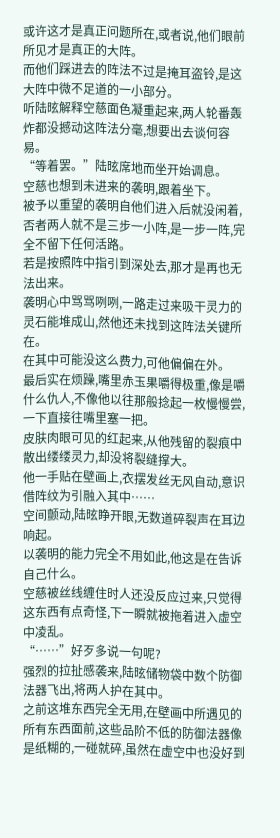或许这才是真正问题所在,或者说,他们眼前所见才是真正的大阵。
而他们踩进去的阵法不过是掩耳盗铃,是这大阵中微不足道的一小部分。
听陆昡解释空慈面色凝重起来,两人轮番轰炸都没撼动这阵法分毫,想要出去谈何容易。
“等着罢。”陆昡席地而坐开始调息。
空慈也想到未进来的袭明,跟着坐下。
被予以重望的袭明自他们进入后就没闲着,否者两人就不是三步一小阵,是一步一阵,完全不留下任何活路。
若是按照阵中指引到深处去,那才是再也无法出来。
袭明心中骂骂咧咧,一路走过来吸干灵力的灵石能堆成山,然他还未找到这阵法关键所在。
在其中可能没这么费力,可他偏偏在外。
最后实在烦躁,嘴里赤玉果嚼得极重,像是嚼什么仇人,不像他以往那般捻起一枚慢慢尝,一下直接往嘴里塞一把。
皮肤肉眼可见的红起来,从他残留的裂痕中散出缕缕灵力,却没将裂缝撑大。
他一手贴在壁画上,衣摆发丝无风自动,意识借阵纹为引融入其中……
空间颤动,陆昡睁开眼,无数道碎裂声在耳边响起。
以袭明的能力完全不用如此,他这是在告诉自己什么。
空慈被丝线缠住时人还没反应过来,只觉得这东西有点奇怪,下一瞬就被拖着进入虚空中凌乱。
“……”好歹多说一句呢?
强烈的拉扯感袭来,陆昡储物袋中数个防御法器飞出,将两人护在其中。
之前这堆东西完全无用,在壁画中所遇见的所有东西面前,这些品阶不低的防御法器像是纸糊的,一碰就碎,虽然在虚空中也没好到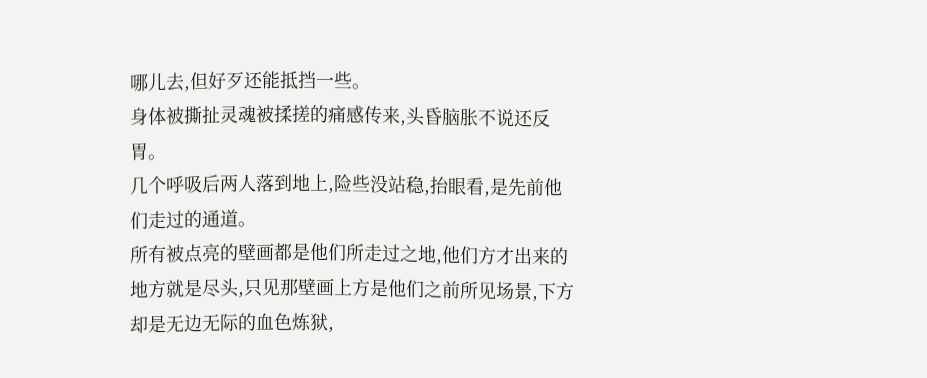哪儿去,但好歹还能抵挡一些。
身体被撕扯灵魂被揉搓的痛感传来,头昏脑胀不说还反胃。
几个呼吸后两人落到地上,险些没站稳,抬眼看,是先前他们走过的通道。
所有被点亮的壁画都是他们所走过之地,他们方才出来的地方就是尽头,只见那壁画上方是他们之前所见场景,下方却是无边无际的血色炼狱,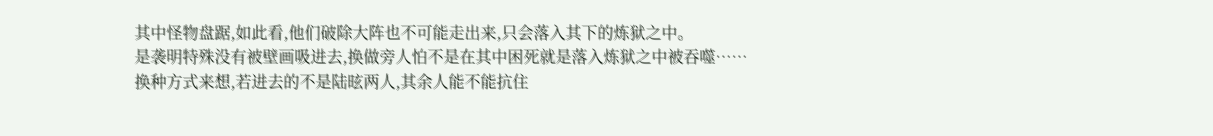其中怪物盘踞,如此看,他们破除大阵也不可能走出来,只会落入其下的炼狱之中。
是袭明特殊没有被壁画吸进去,换做旁人怕不是在其中困死就是落入炼狱之中被吞噬……
换种方式来想,若进去的不是陆昡两人,其余人能不能抗住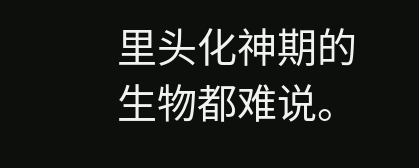里头化神期的生物都难说。